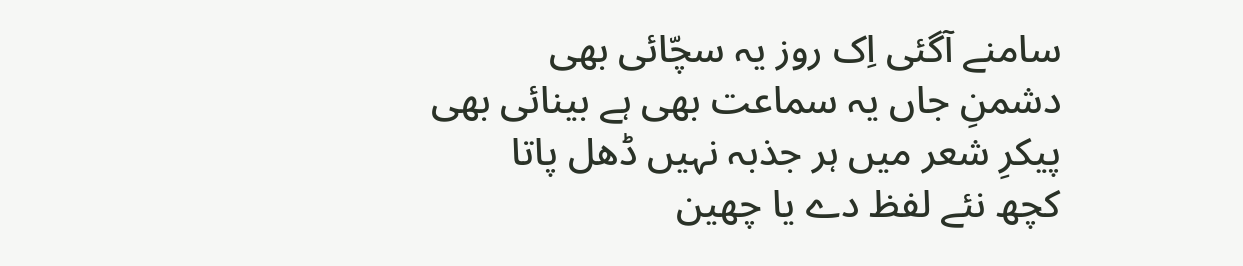سامنے آگئی اِک روز یہ سچّائی بھی
دشمنِ جاں یہ سماعت بھی ہے بینائی بھی
پیکرِ شعر میں ہر جذبہ نہیں ڈھل پاتا
کچھ نئے لفظ دے یا چھین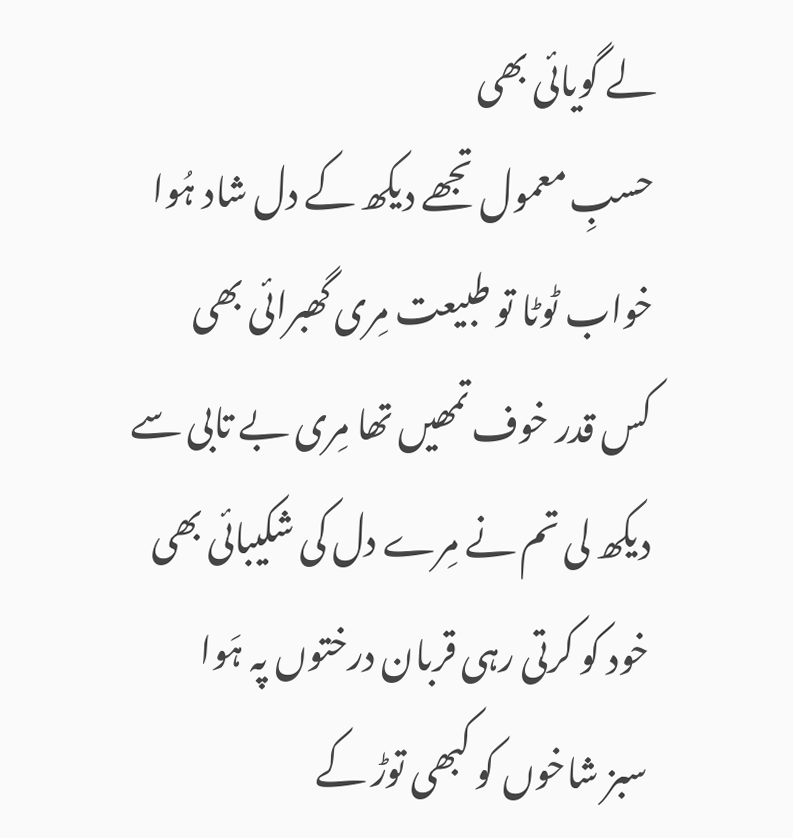لے گویائی بھی
حسبِ معمول تجھے دیکھ کے دل شاد ہُوا
خواب ٹوٹا تو طبیعت مِری گھبرائی بھی
کس قدر خوف تمھیں تھا مِری بے تابی سے
دیکھ لی تم نے مِرے دل کی شکیبائی بھی
خود کو کرتی رہی قربان درختوں پہ ہَوا
سبز شاخوں کو کبھی توڑ کے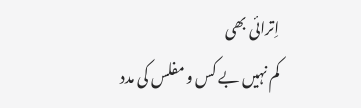اِترائی بھی
کم نہیں بے کس و مفلس کی مدد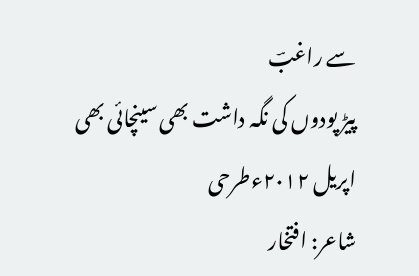سے راغبؔ
پیڑ پودوں کی نگہ داشت بھی سینچائی بھی
اپریل ۲۰۱۲ءطرحی
شاعر: افتخار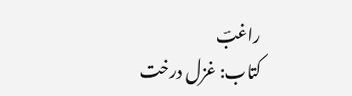راغبؔ
کتاب: غزل درخت